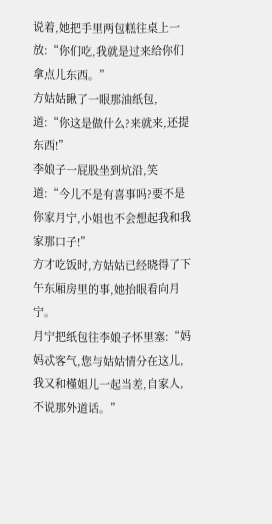说着,她把手里两包糕往桌上一放:“你们吃,我就是过来给你们拿点儿东西。”
方姑姑瞅了一眼那油纸包,道:“你这是做什么?来就来,还提东西!”
李娘子一屁股坐到炕沿,笑道:“今儿不是有喜事吗?要不是你家月宁,小姐也不会想起我和我家那口子!”
方才吃饭时,方姑姑已经晓得了下午东厢房里的事,她抬眼看向月宁。
月宁把纸包往李娘子怀里塞:“妈妈忒客气,您与姑姑情分在这儿,我又和槿姐儿一起当差,自家人,不说那外道话。”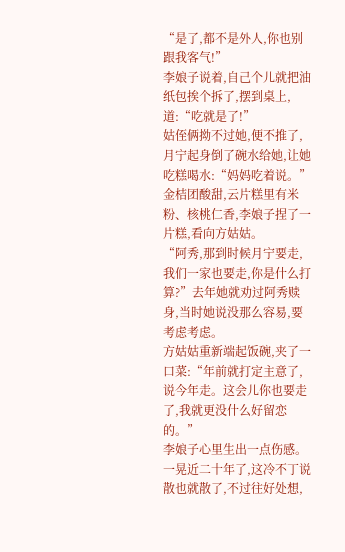“是了,都不是外人,你也别跟我客气!”
李娘子说着,自己个儿就把油纸包挨个拆了,摆到桌上,道:“吃就是了!”
姑侄俩拗不过她,便不推了,月宁起身倒了碗水给她,让她吃糕喝水:“妈妈吃着说。”
金桔团酸甜,云片糕里有米粉、核桃仁香,李娘子捏了一片糕,看向方姑姑。
“阿秀,那到时候月宁要走,我们一家也要走,你是什么打算?”去年她就劝过阿秀赎身,当时她说没那么容易,要考虑考虑。
方姑姑重新端起饭碗,夹了一口菜:“年前就打定主意了,说今年走。这会儿你也要走了,我就更没什么好留恋的。”
李娘子心里生出一点伤感。
一晃近二十年了,这冷不丁说散也就散了,不过往好处想,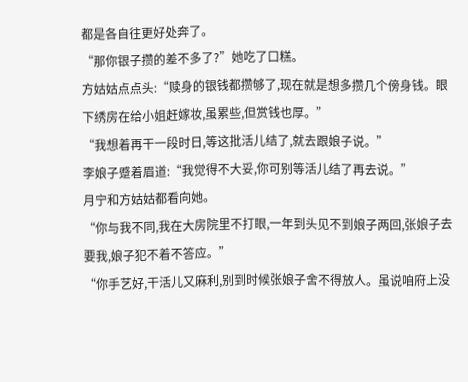都是各自往更好处奔了。
“那你银子攒的差不多了?”她吃了口糕。
方姑姑点点头:“赎身的银钱都攒够了,现在就是想多攒几个傍身钱。眼下绣房在给小姐赶嫁妆,虽累些,但赏钱也厚。”
“我想着再干一段时日,等这批活儿结了,就去跟娘子说。”
李娘子蹙着眉道:“我觉得不大妥,你可别等活儿结了再去说。”
月宁和方姑姑都看向她。
“你与我不同,我在大房院里不打眼,一年到头见不到娘子两回,张娘子去要我,娘子犯不着不答应。”
“你手艺好,干活儿又麻利,别到时候张娘子舍不得放人。虽说咱府上没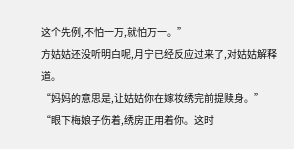这个先例,不怕一万,就怕万一。”
方姑姑还没听明白呢,月宁已经反应过来了,对姑姑解释道。
“妈妈的意思是,让姑姑你在嫁妆绣完前提赎身。”
“眼下梅娘子伤着,绣房正用着你。这时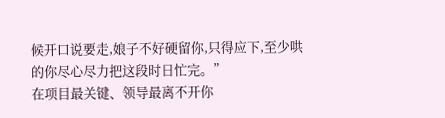候开口说要走,娘子不好硬留你,只得应下,至少哄的你尽心尽力把这段时日忙完。”
在项目最关键、领导最离不开你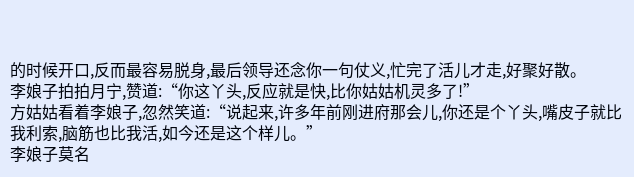的时候开口,反而最容易脱身,最后领导还念你一句仗义,忙完了活儿才走,好聚好散。
李娘子拍拍月宁,赞道:“你这丫头,反应就是快,比你姑姑机灵多了!”
方姑姑看着李娘子,忽然笑道:“说起来,许多年前刚进府那会儿,你还是个丫头,嘴皮子就比我利索,脑筋也比我活,如今还是这个样儿。”
李娘子莫名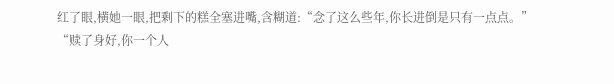红了眼,横她一眼,把剩下的糕全塞进嘴,含糊道:“念了这么些年,你长进倒是只有一点点。”
“赎了身好,你一个人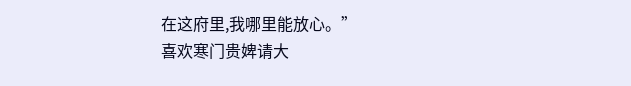在这府里,我哪里能放心。”
喜欢寒门贵婢请大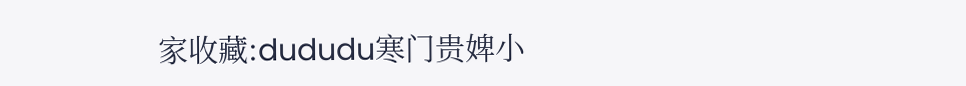家收藏:dududu寒门贵婢小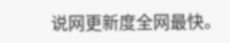说网更新度全网最快。